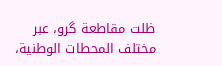ظلت مقاطعة گرو، عبر مختلف المحطات الوطنية،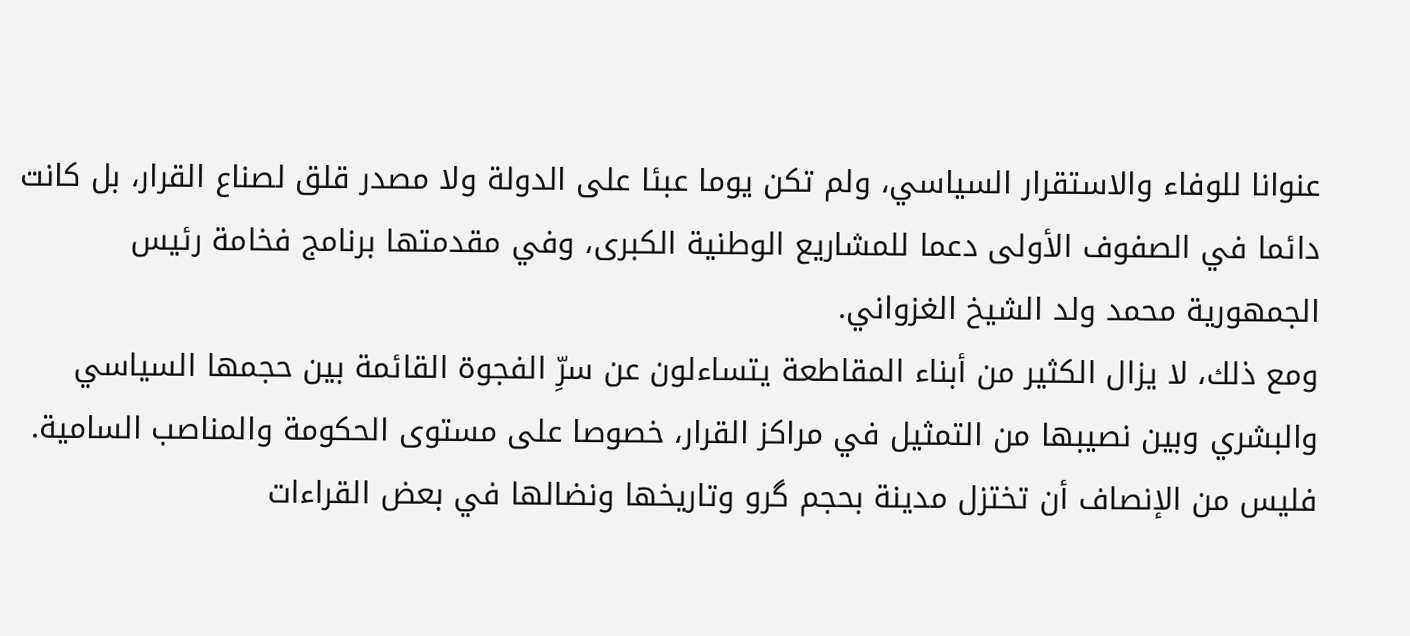عنوانا للوفاء والاستقرار السياسي، ولم تكن يوما عبئا على الدولة ولا مصدر قلق لصناع القرار، بل كانت دائما في الصفوف الأولى دعما للمشاريع الوطنية الكبرى، وفي مقدمتها برنامج فخامة رئيس الجمهورية محمد ولد الشيخ الغزواني.
ومع ذلك، لا يزال الكثير من أبناء المقاطعة يتساءلون عن سرِّ الفجوة القائمة بين حجمها السياسي والبشري وبين نصيبها من التمثيل في مراكز القرار، خصوصا على مستوى الحكومة والمناصب السامية.
فليس من الإنصاف أن تختزل مدينة بحجم گرو وتاريخها ونضالها في بعض القراءات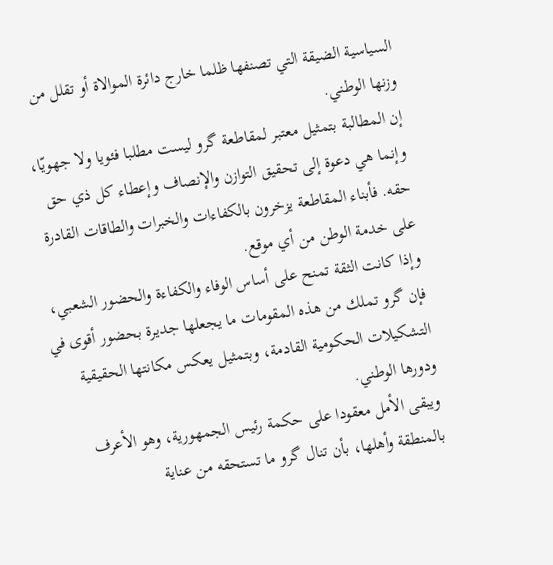السياسية الضيقة التي تصنفها ظلما خارج دائرة الموالاة أو تقلل من وزنها الوطني.
إن المطالبة بتمثيل معتبر لمقاطعة گرو ليست مطلبا فئويا ولا جهويّا، وإنما هي دعوة إلى تحقيق التوازن والإنصاف وإعطاء كل ذي حق حقه. فأبناء المقاطعة يزخرون بالكفاءات والخبرات والطاقات القادرة على خدمة الوطن من أي موقع.
وإذا كانت الثقة تمنح على أساس الوفاء والكفاءة والحضور الشعبي، فإن گرو تملك من هذه المقومات ما يجعلها جديرة بحضور أقوى في التشكيلات الحكومية القادمة، وبتمثيل يعكس مكانتها الحقيقية ودورها الوطني.
ويبقى الأمل معقودا على حكمة رئيس الجمهورية، وهو الأعرف بالمنطقة وأهلها، بأن تنال گرو ما تستحقه من عناية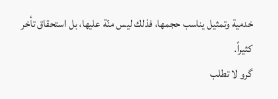خدمية وتمثيل يناسب حجمها، فذلك ليس منّة عليها، بل استحقاق تأخر كثيراً.
گرو لا تطلب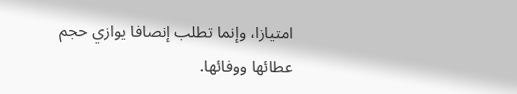امتيازا، وإنما تطلب إنصافا يوازي حجم عطائها ووفائها.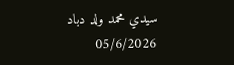سيدي محمد ولد دباد
05/6/2026